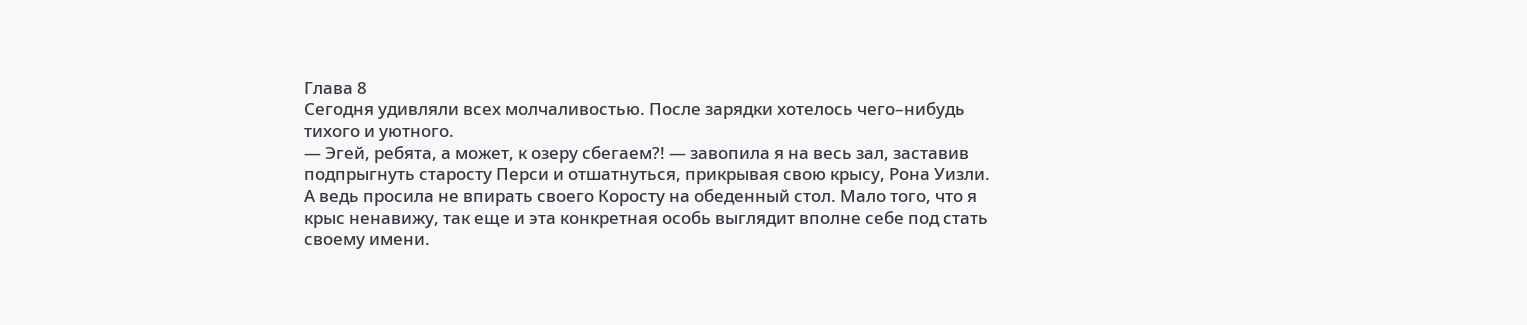Глава 8
Сегодня удивляли всех молчаливостью. После зарядки хотелось чего–нибудь тихого и уютного.
— Эгей, ребята, а может, к озеру сбегаем?! — завопила я на весь зал, заставив подпрыгнуть старосту Перси и отшатнуться, прикрывая свою крысу, Рона Уизли. А ведь просила не впирать своего Коросту на обеденный стол. Мало того, что я крыс ненавижу, так еще и эта конкретная особь выглядит вполне себе под стать своему имени.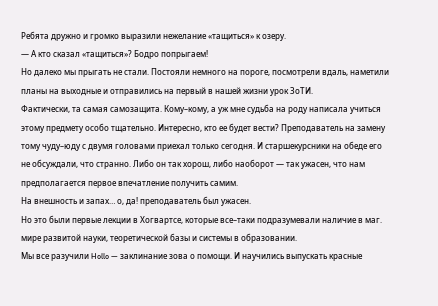Ребята дружно и громко выразили нежелание «тащиться» к озеру.
— А кто сказал «тащиться»? Бодро попрыгаем!
Но далеко мы прыгать не стали. Постояли немного на пороге, посмотрели вдаль, наметили планы на выходные и отправились на первый в нашей жизни урок ЗоТИ.
Фактически, та самая самозащита. Кому–кому, а уж мне судьба на роду написала учиться этому предмету особо тщательно. Интересно, кто ее будет вести? Преподаватель на замену тому чуду–юду с двумя головами приехал только сегодня. И старшекурсники на обеде его не обсуждали, что странно. Либо он так хорош, либо наоборот — так ужасен, что нам предполагается первое впечатление получить самим.
На внешность и запах… о, да! преподаватель был ужасен.
Но это были первые лекции в Хогвартсе, которые все–таки подразумевали наличие в маг. мире развитой науки, теоретической базы и системы в образовании.
Мы все разучили Hollo — заклинание зова о помощи. И научились выпускать красные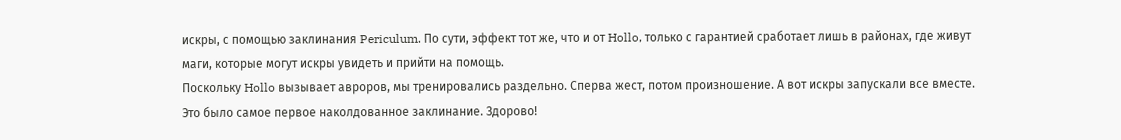искры, с помощью заклинания Periculum. По сути, эффект тот же, что и от Hollo, только с гарантией сработает лишь в районах, где живут маги, которые могут искры увидеть и прийти на помощь.
Поскольку Hollo вызывает авроров, мы тренировались раздельно. Сперва жест, потом произношение. А вот искры запускали все вместе. Это было самое первое наколдованное заклинание. Здорово!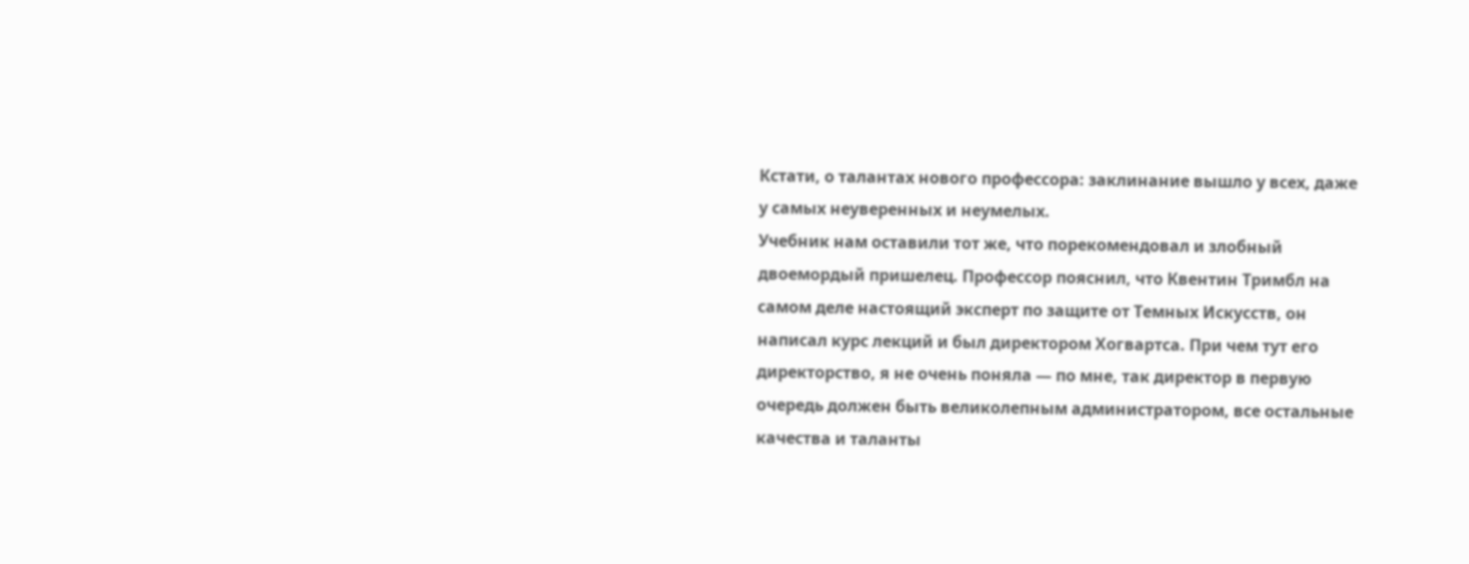Кстати, о талантах нового профессора: заклинание вышло у всех, даже у самых неуверенных и неумелых.
Учебник нам оставили тот же, что порекомендовал и злобный двоемордый пришелец. Профессор пояснил, что Квентин Тримбл на самом деле настоящий эксперт по защите от Темных Искусств, он написал курс лекций и был директором Хогвартса. При чем тут его директорство, я не очень поняла — по мне, так директор в первую очередь должен быть великолепным администратором, все остальные качества и таланты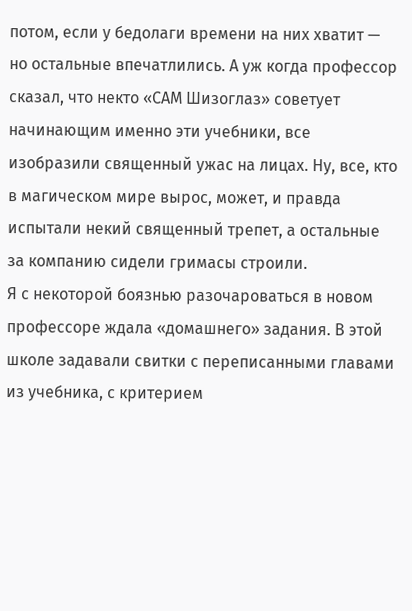потом, если у бедолаги времени на них хватит — но остальные впечатлились. А уж когда профессор сказал, что некто «САМ Шизоглаз» советует начинающим именно эти учебники, все изобразили священный ужас на лицах. Ну, все, кто в магическом мире вырос, может, и правда испытали некий священный трепет, а остальные за компанию сидели гримасы строили.
Я с некоторой боязнью разочароваться в новом профессоре ждала «домашнего» задания. В этой школе задавали свитки с переписанными главами из учебника, с критерием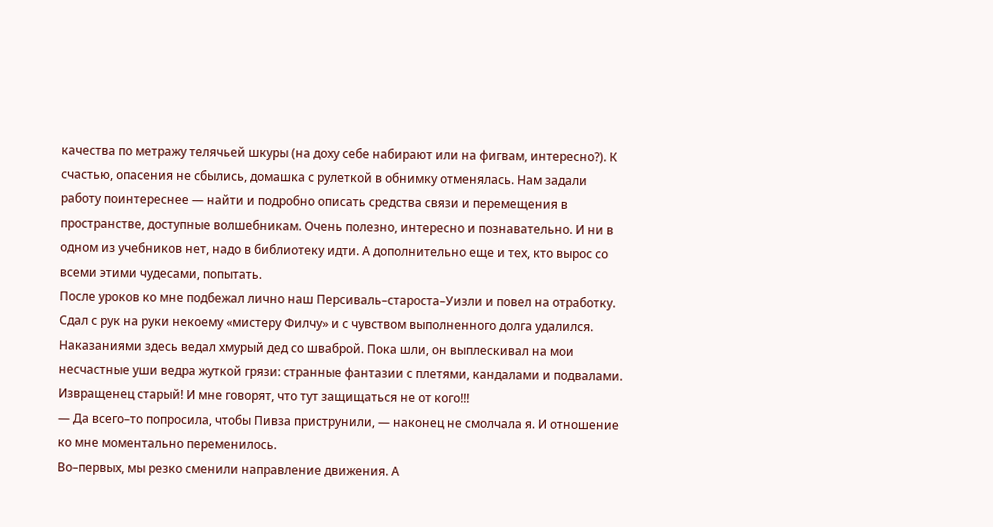качества по метражу телячьей шкуры (на доху себе набирают или на фигвам, интересно?). К счастью, опасения не сбылись, домашка с рулеткой в обнимку отменялась. Нам задали работу поинтереснее — найти и подробно описать средства связи и перемещения в пространстве, доступные волшебникам. Очень полезно, интересно и познавательно. И ни в одном из учебников нет, надо в библиотеку идти. А дополнительно еще и тех, кто вырос со всеми этими чудесами, попытать.
После уроков ко мне подбежал лично наш Персиваль–староста–Уизли и повел на отработку.
Сдал с рук на руки некоему «мистеру Филчу» и с чувством выполненного долга удалился.
Наказаниями здесь ведал хмурый дед со шваброй. Пока шли, он выплескивал на мои несчастные уши ведра жуткой грязи: странные фантазии с плетями, кандалами и подвалами. Извращенец старый! И мне говорят, что тут защищаться не от кого!!!
— Да всего–то попросила, чтобы Пивза приструнили, — наконец не смолчала я. И отношение ко мне моментально переменилось.
Во–первых, мы резко сменили направление движения. А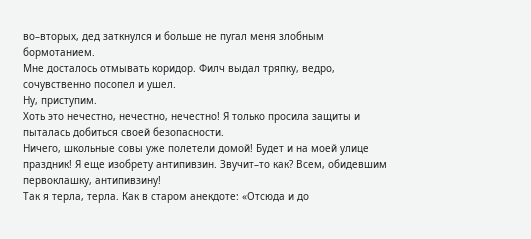во–вторых, дед заткнулся и больше не пугал меня злобным бормотанием.
Мне досталось отмывать коридор. Филч выдал тряпку, ведро, сочувственно посопел и ушел.
Ну, приступим.
Хоть это нечестно, нечестно, нечестно! Я только просила защиты и пыталась добиться своей безопасности.
Ничего, школьные совы уже полетели домой! Будет и на моей улице праздник! Я еще изобрету антипивзин. Звучит–то как? Всем, обидевшим первоклашку, антипивзину!
Так я терла, терла. Как в старом анекдоте: «Отсюда и до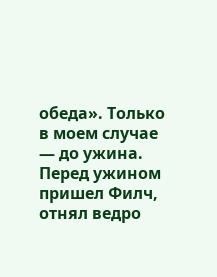обеда». Только в моем случае — до ужина.
Перед ужином пришел Филч, отнял ведро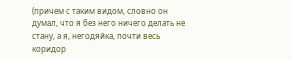(причем с таким видом, словно он думал, что я без него ничего делать не стану, а я, негодяйка, почти весь коридор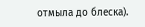отмыла до блеска).